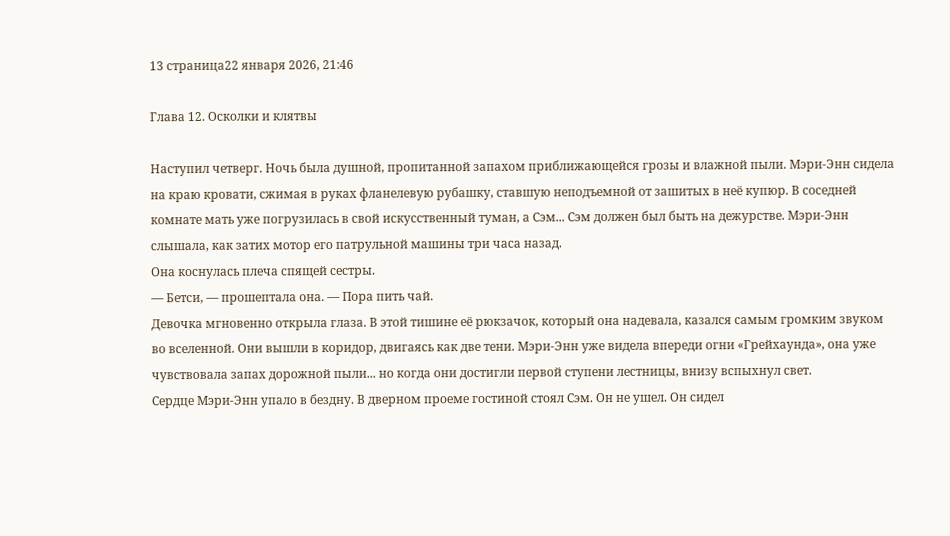13 страница22 января 2026, 21:46

Глава 12. Осколки и клятвы

Наступил четверг. Ночь была душной, пропитанной запахом приближающейся грозы и влажной пыли. Мэри-Энн сидела на краю кровати, сжимая в руках фланелевую рубашку, ставшую неподъемной от зашитых в неё купюр. В соседней комнате мать уже погрузилась в свой искусственный туман, а Сэм... Сэм должен был быть на дежурстве. Мэри-Энн слышала, как затих мотор его патрульной машины три часа назад.
Она коснулась плеча спящей сестры.
— Бетси, — прошептала она. — Пора пить чай.
Девочка мгновенно открыла глаза. В этой тишине её рюкзачок, который она надевала, казался самым громким звуком во вселенной. Они вышли в коридор, двигаясь как две тени. Мэри-Энн уже видела впереди огни «Грейхаунда», она уже чувствовала запах дорожной пыли... но когда они достигли первой ступени лестницы, внизу вспыхнул свет.
Сердце Мэри-Энн упало в бездну. В дверном проеме гостиной стоял Сэм. Он не ушел. Он сидел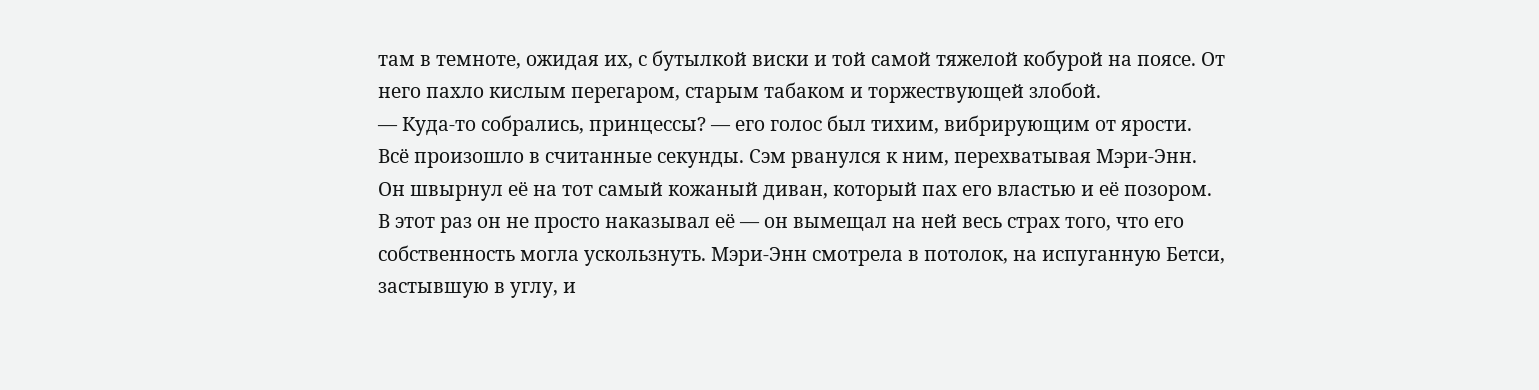там в темноте, ожидая их, с бутылкой виски и той самой тяжелой кобурой на поясе. От него пахло кислым перегаром, старым табаком и торжествующей злобой.
— Куда-то собрались, принцессы? — его голос был тихим, вибрирующим от ярости.
Всё произошло в считанные секунды. Сэм рванулся к ним, перехватывая Мэри-Энн. Он швырнул её на тот самый кожаный диван, который пах его властью и её позором. В этот раз он не просто наказывал её — он вымещал на ней весь страх того, что его собственность могла ускользнуть. Мэри-Энн смотрела в потолок, на испуганную Бетси, застывшую в углу, и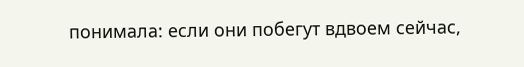понимала: если они побегут вдвоем сейчас,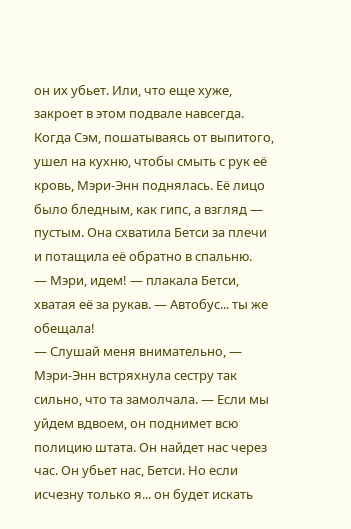он их убьет. Или, что еще хуже, закроет в этом подвале навсегда.
Когда Сэм, пошатываясь от выпитого, ушел на кухню, чтобы смыть с рук её кровь, Мэри-Энн поднялась. Её лицо было бледным, как гипс, а взгляд — пустым. Она схватила Бетси за плечи и потащила её обратно в спальню.
— Мэри, идем! — плакала Бетси, хватая её за рукав. — Автобус... ты же обещала!
— Слушай меня внимательно, — Мэри-Энн встряхнула сестру так сильно, что та замолчала. — Если мы уйдем вдвоем, он поднимет всю полицию штата. Он найдет нас через час. Он убьет нас, Бетси. Но если исчезну только я... он будет искать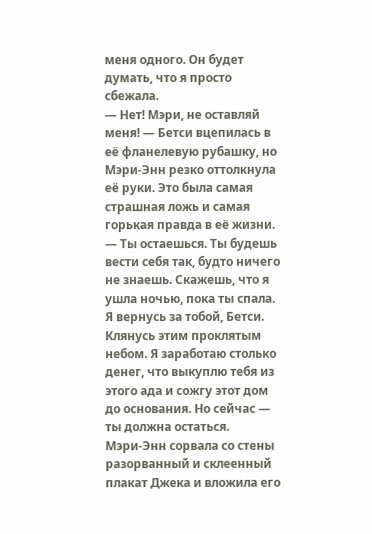меня одного. Он будет думать, что я просто сбежала.
— Нет! Мэри, не оставляй меня! — Бетси вцепилась в её фланелевую рубашку, но Мэри-Энн резко оттолкнула её руки. Это была самая страшная ложь и самая горькая правда в её жизни.
— Ты остаешься. Ты будешь вести себя так, будто ничего не знаешь. Скажешь, что я ушла ночью, пока ты спала. Я вернусь за тобой, Бетси. Клянусь этим проклятым небом. Я заработаю столько денег, что выкуплю тебя из этого ада и сожгу этот дом до основания. Но сейчас — ты должна остаться.
Мэри-Энн сорвала со стены разорванный и склеенный плакат Джека и вложила его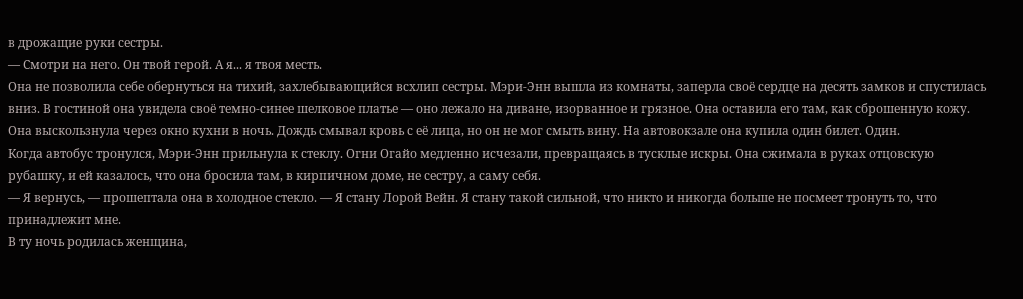в дрожащие руки сестры.
— Смотри на него. Он твой герой. А я... я твоя месть.
Она не позволила себе обернуться на тихий, захлебывающийся всхлип сестры. Мэри-Энн вышла из комнаты, заперла своё сердце на десять замков и спустилась вниз. В гостиной она увидела своё темно-синее шелковое платье — оно лежало на диване, изорванное и грязное. Она оставила его там, как сброшенную кожу.
Она выскользнула через окно кухни в ночь. Дождь смывал кровь с её лица, но он не мог смыть вину. На автовокзале она купила один билет. Один.
Когда автобус тронулся, Мэри-Энн прильнула к стеклу. Огни Огайо медленно исчезали, превращаясь в тусклые искры. Она сжимала в руках отцовскую рубашку, и ей казалось, что она бросила там, в кирпичном доме, не сестру, а саму себя.
— Я вернусь, — прошептала она в холодное стекло. — Я стану Лорой Вейн. Я стану такой сильной, что никто и никогда больше не посмеет тронуть то, что принадлежит мне.
В ту ночь родилась женщина,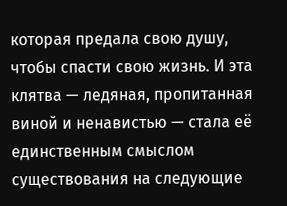которая предала свою душу, чтобы спасти свою жизнь. И эта клятва — ледяная, пропитанная виной и ненавистью — стала её единственным смыслом существования на следующие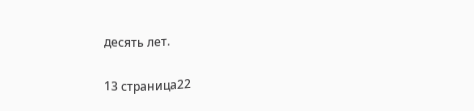десять лет.

13 страница22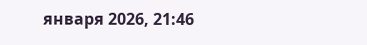января 2026, 21:46